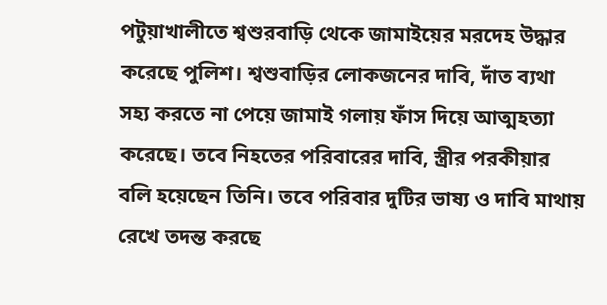পটুয়াখালীতে শ্বশুরবাড়ি থেকে জামাইয়ের মরদেহ উদ্ধার করেছে পুলিশ। শ্বশুবাড়ির লোকজনের দাবি, দাঁত ব্যথা সহ্য করতে না পেয়ে জামাই গলায় ফাঁস দিয়ে আত্মহত্যা করেছে। তবে নিহতের পরিবারের দাবি, স্ত্রীর পরকীয়ার বলি হয়েছেন তিনি। তবে পরিবার দুটির ভাষ্য ও দাবি মাথায় রেখে তদন্ত করছে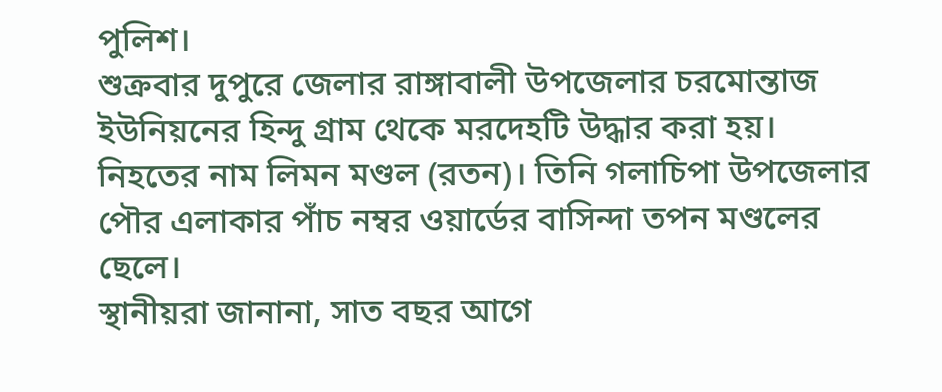পুলিশ।
শুক্রবার দুপুরে জেলার রাঙ্গাবালী উপজেলার চরমোন্তাজ ইউনিয়নের হিন্দু গ্রাম থেকে মরদেহটি উদ্ধার করা হয়।
নিহতের নাম লিমন মণ্ডল (রতন)। তিনি গলাচিপা উপজেলার পৌর এলাকার পাঁচ নম্বর ওয়ার্ডের বাসিন্দা তপন মণ্ডলের ছেলে।
স্থানীয়রা জানানা, সাত বছর আগে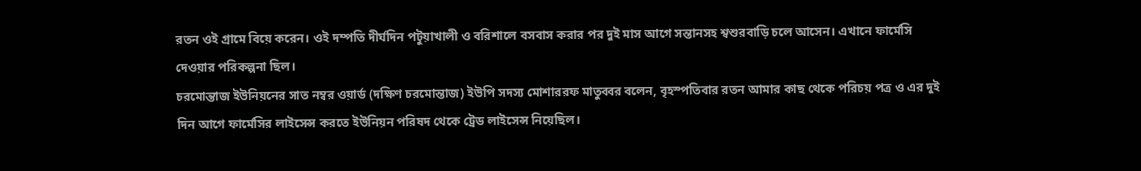রতন ওই গ্রামে বিয়ে করেন। ওই দম্পতি দীর্ঘদিন পটুয়াখালী ও বরিশালে বসবাস করার পর দুই মাস আগে সন্তানসহ শ্বশুরবাড়ি চলে আসেন। এখানে ফার্মেসি দেওয়ার পরিকল্পনা ছিল।
চরমোন্তাজ ইউনিয়নের সাত নম্বর ওয়ার্ড (দক্ষিণ চরমোন্তাজ) ইউপি সদস্য মোশাররফ মাতুব্বর বলেন, বৃহস্পতিবার রতন আমার কাছ থেকে পরিচয় পত্র ও এর দুই দিন আগে ফার্মেসির লাইসেন্স করতে ইউনিয়ন পরিষদ থেকে ট্রেড লাইসেন্স নিয়েছিল।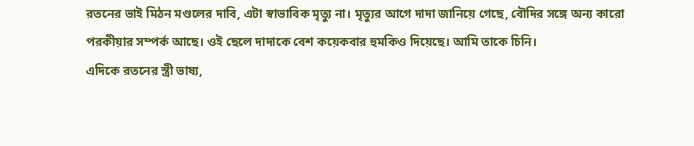রতনের ভাই মিঠন মণ্ডলের দাবি, এটা স্বাভাবিক মৃত্যু না। মৃত্যুর আগে দাদা জানিয়ে গেছে, বৌদির সঙ্গে অন্য কারো পরকীয়ার সম্পর্ক আছে। ওই ছেলে দাদাকে বেশ কয়েকবার হুমকিও দিয়েছে। আমি তাকে চিনি।
এদিকে রতনের স্ত্রী ভাষ্য,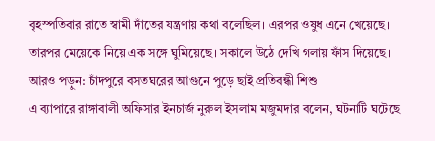বৃহস্পতিবার রাতে স্বামী দাঁতের যন্ত্রণায় কথা বলেছিল। এরপর ওষুধ এনে খেয়েছে। তারপর মেয়েকে নিয়ে এক সঙ্গে ঘুমিয়েছে। সকালে উঠে দেখি গলায় ফাঁস দিয়েছে।
আরও পড়ুন: চাঁদপুরে বসতঘরের আগুনে পুড়ে ছাই প্রতিবন্ধী শিশু
এ ব্যাপারে রাঙ্গাবালী অফিসার ইনচার্জ নুরুল ইসলাম মজুমদার বলেন, ঘটনাটি ঘটেছে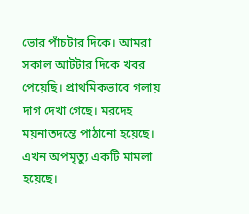ভোর পাঁচটার দিকে। আমরা সকাল আটটার দিকে খবর পেয়েছি। প্রাথমিকভাবে গলায় দাগ দেখা গেছে। মরদেহ ময়নাতদন্তে পাঠানো হয়েছে। এখন অপমৃত্যু একটি মামলা হয়েছে।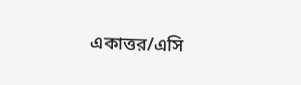একাত্তর/এসি